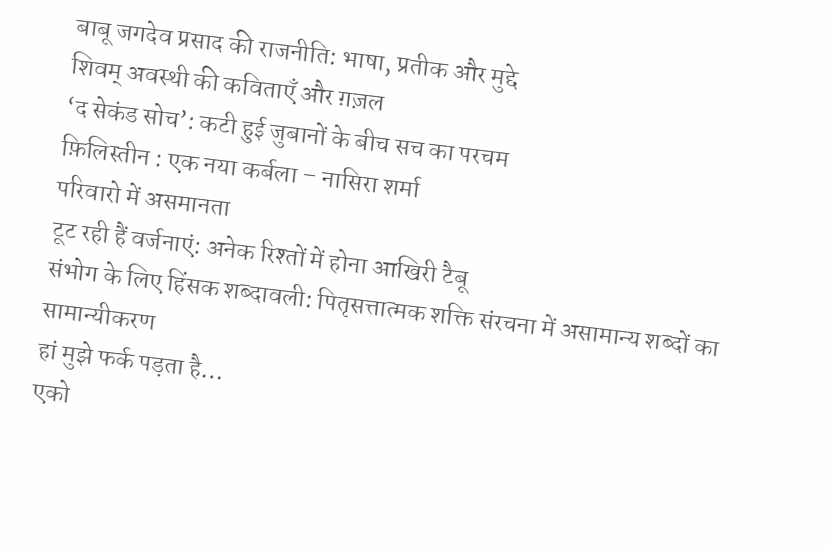बाबू जगदेव प्रसाद की राजनीति: भाषा, प्रतीक और मुद्दे
शिवम् अवस्थी की कविताएँ और ग़ज़ल
‘द सेकंड सोच’: कटी हुई जुबानों के बीच सच का परचम
फ़िलिस्तीन : एक नया कर्बला – नासिरा शर्मा
परिवारो में असमानता
टूट रही हैं वर्जनाएं: अनेक रिश्तों में होना आखिरी टैबू
संभोग के लिए हिंसक शब्दावली: पितृसत्तात्मक शक्ति संरचना में असामान्य शब्दों का सामान्यीकरण
हां मुझे फर्क पड़ता है…
एको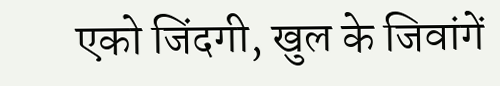एको जिंदगी, खुल के जिवांगें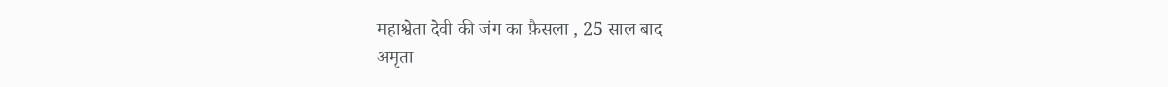महाश्वेता देवी की जंग का फ़ैसला , 25 साल बाद
अमृता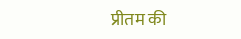प्रीतम की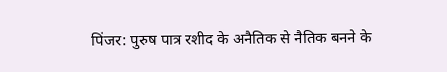पिंजर: पुरुष पात्र रशीद के अनैतिक से नैतिक बनने के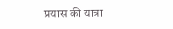प्रयास की यात्रा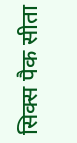सिक्स पैक सीता